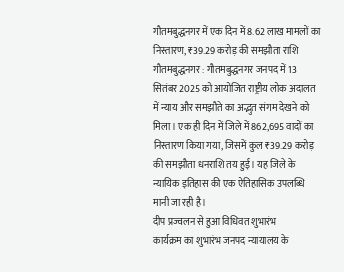गौतमबुद्धनगर में एक दिन में 8.62 लाख मामलों का निस्तारण, ₹39.29 करोड़ की समझौता राशि
गौतमबुद्धनगर : गौतमबुद्धनगर जनपद में 13 सितंबर 2025 को आयोजित राष्ट्रीय लोक अदालत में न्याय और समझौते का अद्भुत संगम देखने को मिला। एक ही दिन में जिले में 862,695 वादों का निस्तारण किया गया, जिसमें कुल ₹39.29 करोड़ की समझौता धनराशि तय हुई। यह जिले के न्यायिक इतिहास की एक ऐतिहासिक उपलब्धि मानी जा रही है।
दीप प्रज्वलन से हुआ विधिवत शुभारंभ
कार्यक्रम का शुभारंभ जनपद न्यायालय के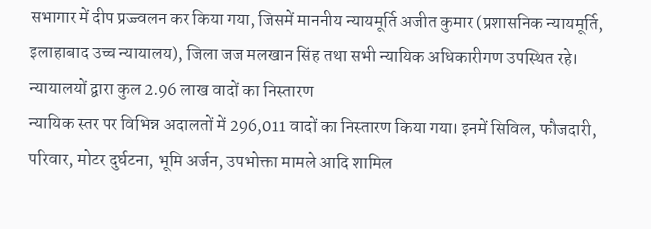सभागार में दीप प्रज्ज्वलन कर किया गया, जिसमें माननीय न्यायमूर्ति अजीत कुमार (प्रशासनिक न्यायमूर्ति, इलाहाबाद उच्च न्यायालय), जिला जज मलखान सिंह तथा सभी न्यायिक अधिकारीगण उपस्थित रहे।
न्यायालयों द्वारा कुल 2.96 लाख वादों का निस्तारण
न्यायिक स्तर पर विभिन्न अदालतों में 296,011 वादों का निस्तारण किया गया। इनमें सिविल, फौजदारी, परिवार, मोटर दुर्घटना, भूमि अर्जन, उपभोक्ता मामले आदि शामिल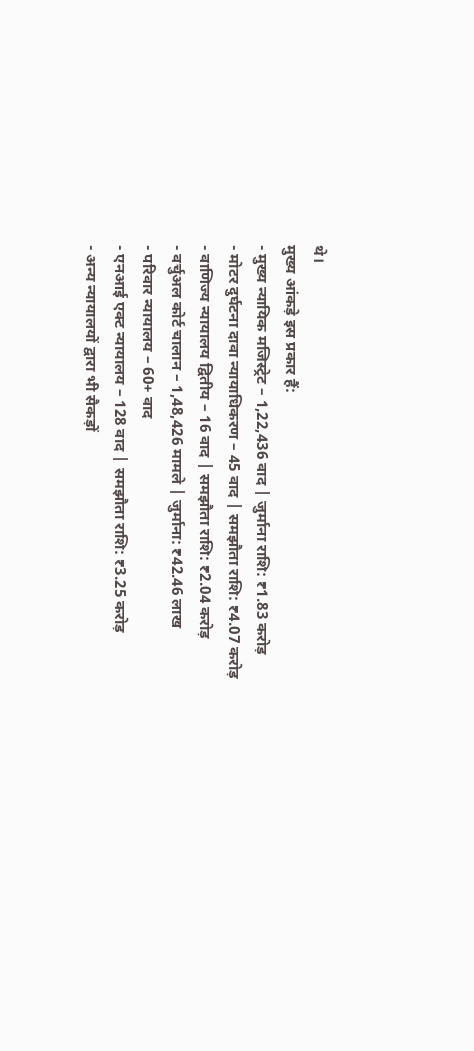थे।
मुख्य आंकड़े इस प्रकार हैं:
- मुख्य न्यायिक मजिस्ट्रेट – 1,22,436 वाद | जुर्माना राशि: ₹1.83 करोड़
- मोटर दुर्घटना दावा न्यायाधिकरण – 45 वाद | समझौता राशि: ₹4.07 करोड़
- वाणिज्य न्यायालय द्वितीय – 16 वाद | समझौता राशि: ₹2.04 करोड़
- वर्चुअल कोर्ट चालान – 1,48,426 मामले | जुर्माना: ₹42.46 लाख
- परिवार न्यायालय – 60+ वाद
- एनआई एक्ट न्यायालय – 128 वाद | समझौता राशि: ₹3.25 करोड़
- अन्य न्यायालयों द्वारा भी सैकड़ों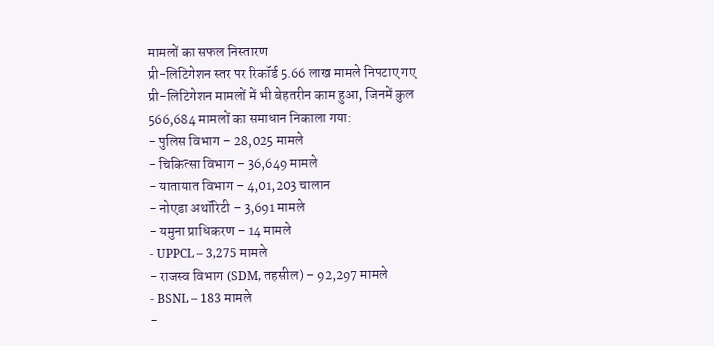मामलों का सफल निस्तारण
प्री-लिटिगेशन स्तर पर रिकॉर्ड 5.66 लाख मामले निपटाए गए
प्री-लिटिगेशन मामलों में भी बेहतरीन काम हुआ, जिनमें कुल 566,684 मामलों का समाधान निकाला गया:
- पुलिस विभाग – 28,025 मामले
- चिकित्सा विभाग – 36,649 मामले
- यातायात विभाग – 4,01,203 चालान
- नोएडा अथॉरिटी – 3,691 मामले
- यमुना प्राधिकरण – 14 मामले
- UPPCL – 3,275 मामले
- राजस्व विभाग (SDM, तहसील) – 92,297 मामले
- BSNL – 183 मामले
-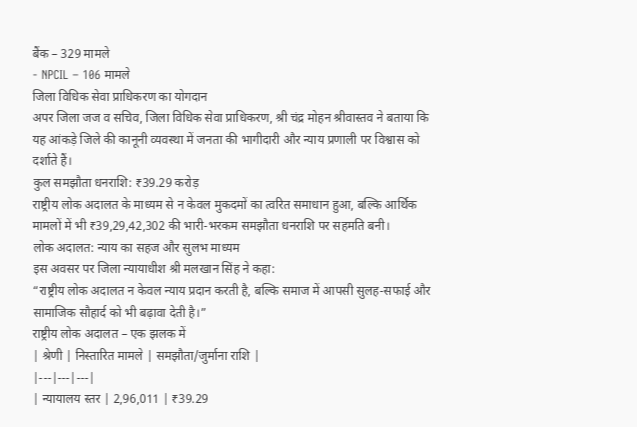बैंक – 329 मामले
- NPCIL – 106 मामले
जिला विधिक सेवा प्राधिकरण का योगदान
अपर जिला जज व सचिव, जिला विधिक सेवा प्राधिकरण, श्री चंद्र मोहन श्रीवास्तव ने बताया कि यह आंकड़े जिले की कानूनी व्यवस्था में जनता की भागीदारी और न्याय प्रणाली पर विश्वास को दर्शाते हैं।
कुल समझौता धनराशि: ₹39.29 करोड़
राष्ट्रीय लोक अदालत के माध्यम से न केवल मुकदमों का त्वरित समाधान हुआ, बल्कि आर्थिक मामलों में भी ₹39,29,42,302 की भारी-भरकम समझौता धनराशि पर सहमति बनी।
लोक अदालत: न्याय का सहज और सुलभ माध्यम
इस अवसर पर जिला न्यायाधीश श्री मलखान सिंह ने कहा:
“राष्ट्रीय लोक अदालत न केवल न्याय प्रदान करती है, बल्कि समाज में आपसी सुलह-सफाई और सामाजिक सौहार्द को भी बढ़ावा देती है।”
राष्ट्रीय लोक अदालत – एक झलक में
| श्रेणी | निस्तारित मामले | समझौता/जुर्माना राशि |
|---|---|---|
| न्यायालय स्तर | 2,96,011 | ₹39.29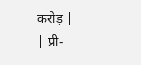करोड़ |
| प्री-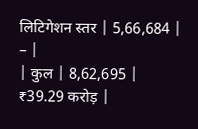लिटिगेशन स्तर | 5,66,684 | – |
| कुल | 8,62,695 | ₹39.29 करोड़ |